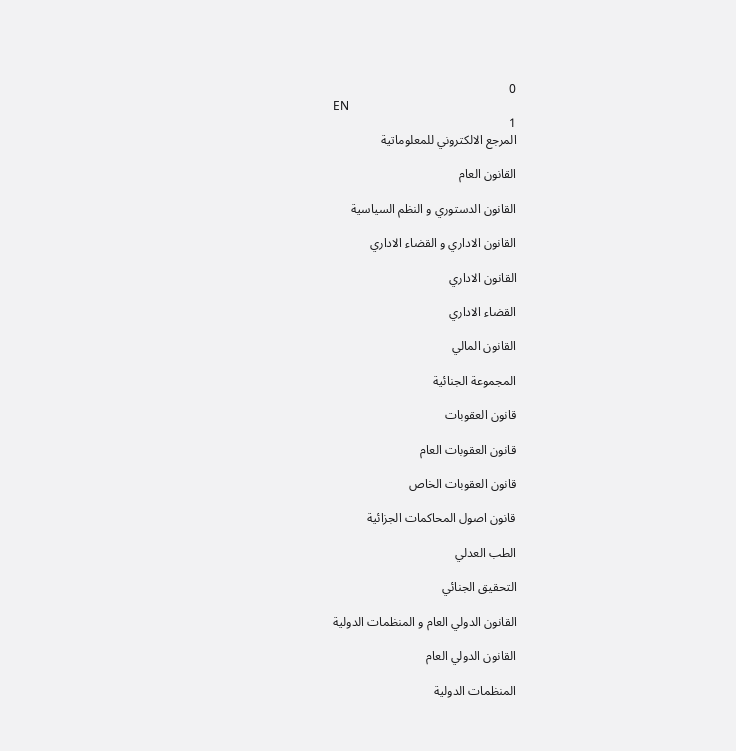0
EN
1
المرجع الالكتروني للمعلوماتية

القانون العام

القانون الدستوري و النظم السياسية

القانون الاداري و القضاء الاداري

القانون الاداري

القضاء الاداري

القانون المالي

المجموعة الجنائية

قانون العقوبات

قانون العقوبات العام

قانون العقوبات الخاص

قانون اصول المحاكمات الجزائية

الطب العدلي

التحقيق الجنائي

القانون الدولي العام و المنظمات الدولية

القانون الدولي العام

المنظمات الدولية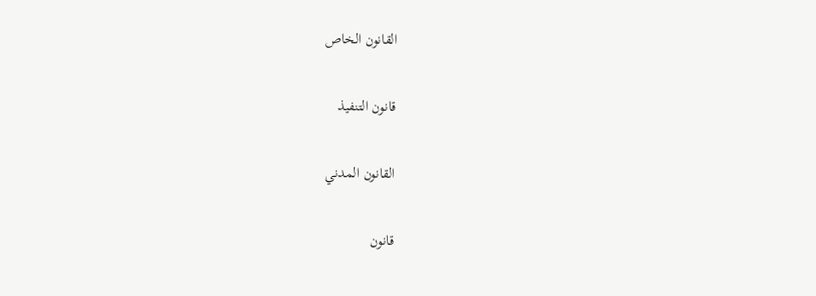القانون الخاص

قانون التنفيذ

القانون المدني

قانون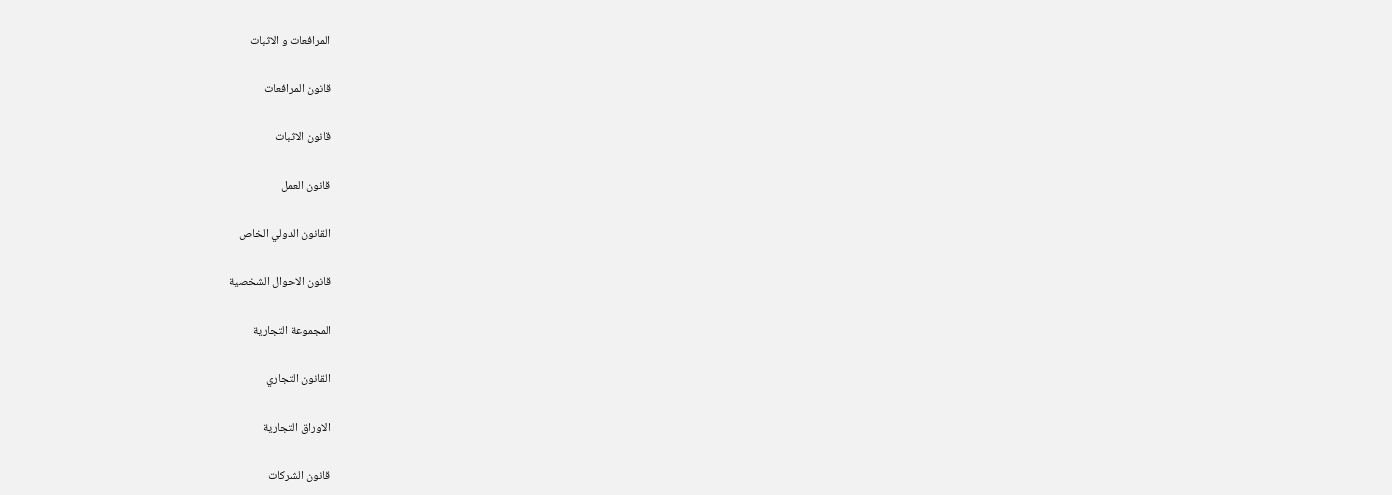المرافعات و الاثبات

قانون المرافعات

قانون الاثبات

قانون العمل

القانون الدولي الخاص

قانون الاحوال الشخصية

المجموعة التجارية

القانون التجاري

الاوراق التجارية

قانون الشركات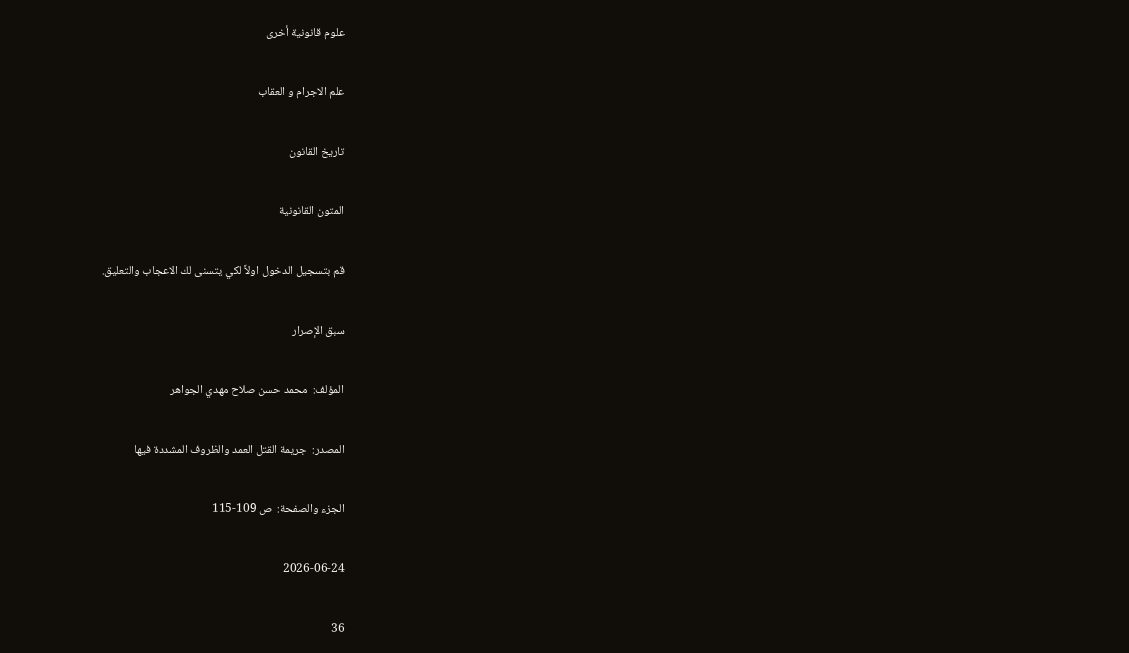علوم قانونية أخرى

علم الاجرام و العقاب

تاريخ القانون

المتون القانونية

قم بتسجيل الدخول اولاً لكي يتسنى لك الاعجاب والتعليق.

سبق الإصرار

المؤلف:  محمد حسن صلاح مهدي الجواهر

المصدر:  جريمة القتل العمد والظروف المشددة فيها

الجزء والصفحة:  ص 109-115

2026-06-24

36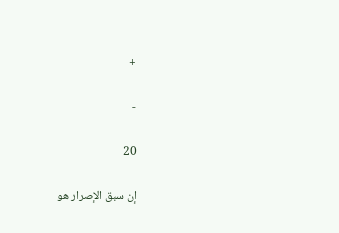+

-

20

إن سبق الإصرار هو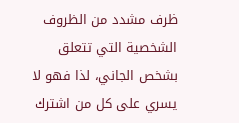ظرف مشدد من الظروف الشخصية التي تتعلق بشخص الجاني، لذا فهو لا يسري على كل من اشترك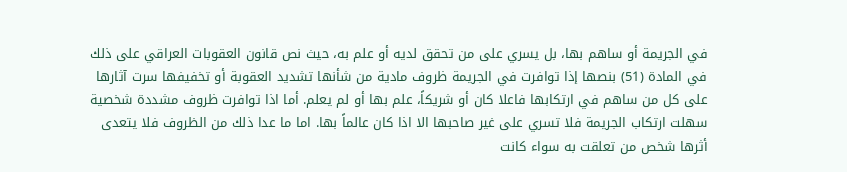في الجريمة أو ساهم بها، بل يسري على من تحقق لديه أو علم به، حيث نص قانون العقوبات العراقي على ذلك في المادة (51) بنصها إذا توافرت في الجريمة ظروف مادية من شأنها تشديد العقوبة أو تخفيفها سرت آثارها على كل من ساهم في ارتكابها فاعلا كان أو شريكاً، علم بها أو لم يعلم. أما اذا توافرت ظروف مشددة شخصية سهلت ارتكاب الجريمة فلا تسري على غير صاحبها الا اذا كان عالماً بها. اما ما عدا ذلك من الظروف فلا يتعدى أثرها شخص من تعلقت به سواء كانت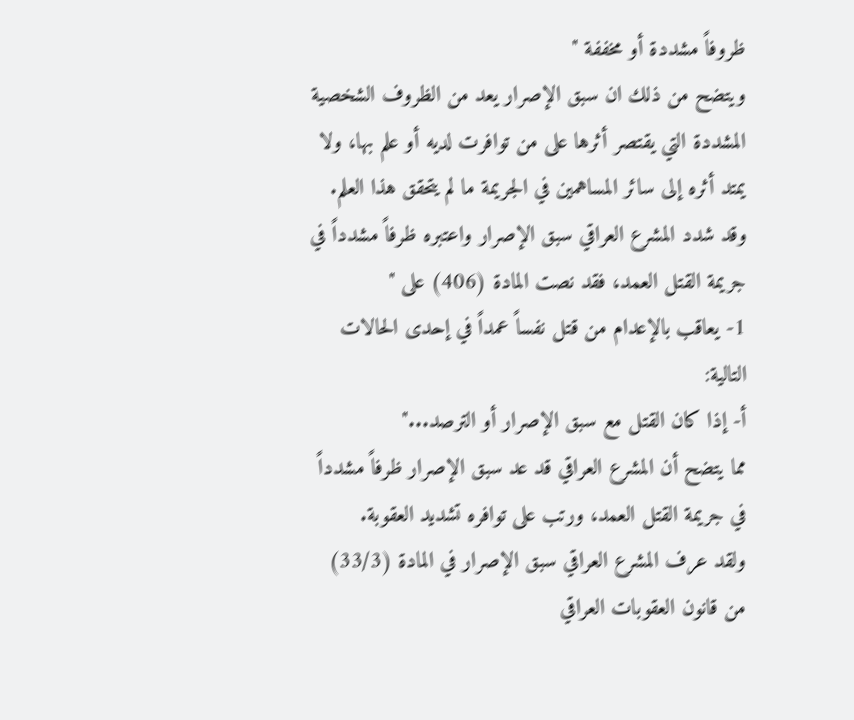ظروفاً مشددة أو مخففة "
ويتضح من ذلك ان سبق الإصرار يعد من الظروف الشخصية المشددة التي يقتصر أثرها على من توافرت لديه أو علم بها، ولا يمتد أثره إلى سائر المساهمين في الجريمة ما لم يتحقق هذا العلم.
وقد شدد المشرع العراقي سبق الإصرار واعتبره ظرفاً مشدداً في جريمة القتل العمد، فقد نصت المادة (406) على "
1- يعاقب بالإعدام من قتل نفساً عمداً في إحدى الحالات التالية:
أ- إذا كان القتل مع سبق الإصرار أو الترصد..."
مما يتضح أن المشرع العراقي قد عد سبق الإصرار ظرفاً مشدداً في جريمة القتل العمد، ورتب على توافره تشديد العقوبة.
ولقد عرف المشرع العراقي سبق الإصرار في المادة (33/3) من قانون العقوبات العراقي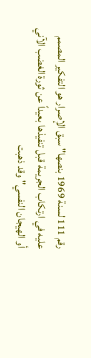رقم 111 لسنة 1969 بنصها" سبق الإصرار هو التفكير المصمم عليه في ارتكاب الجريمة قبل تنفيذها بعيداً عن ثورة الغضب الآني أو الهيجان النفسي" وقد ذهبت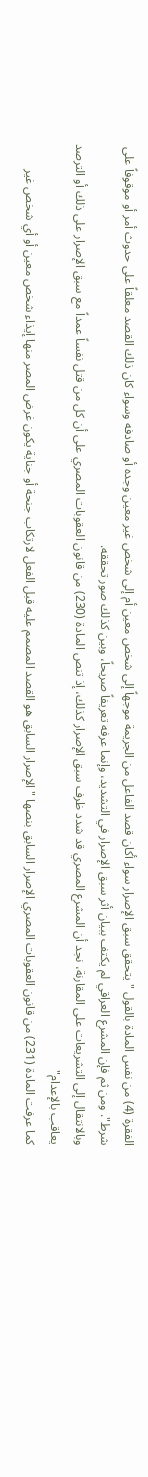الفقرة (4) من نفس المادة بالقول "يتحقق سبق الإصرار سواء أكان قصد الفاعل من الجريمة موجهاً إلى شخص معين أم إلى شخص غير معين وجده أو صادفه وسواء كان ذلك القصد معلقاً على حدوث أمر أو موقوفاً على شرط". ومن ثم فإن المشرع العراقي لم يكتف ببيان أثر سبق الإصرار في التشديد، وإنما عرفه تعريفاً صريحاً، وبين كذلك صور تحققه.
وبالانتقال إلى التشريعات على المقارنة، نجد أن المشرع المصري قد شدد ظرف سبق الإصرار كذلك، إذ تنص المادة (230) من قانون العقوبات المصري على أن كل من قتل نفساً عمداً مع سبق الإصرار على ذلك أو الترصد يعاقب بالإعدام"
كما عرفت المادة (231) من قانون العقوبات المصري الإصرار السابق بنصها " الإصرار السابق هو القصد المصمم عليه قبل الفعل لارتكاب جنحة أو جناية يكون غرض المصر منها إيذاء شخص معين أو أي شخص غير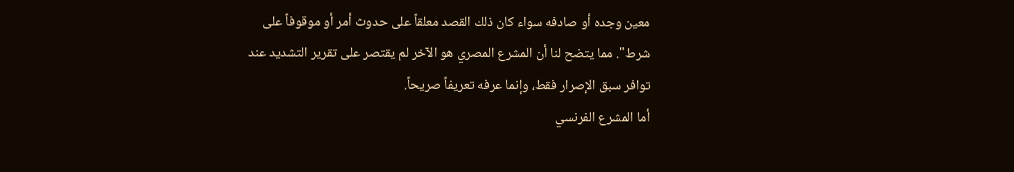معين وجده أو صادفه سواء كان ذلك القصد معلقاً على حدوث أمر أو موقوفاً على شرط". مما يتضح لنا أن المشرع المصري هو الآخر لم يقتصر على تقرير التشديد عند توافر سبق الإصرار فقط، وإنما عرفه تعريفاً صريحاً.
أما المشرع الفرنسي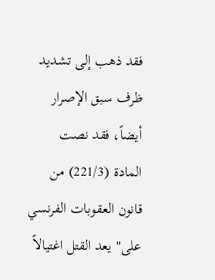فقد ذهب إلى تشديد ظرف سبق الإصرار أيضاً، فقد نصت المادة (221/3) من قانون العقوبات الفرنسي على" يعد القتل اغتيالاً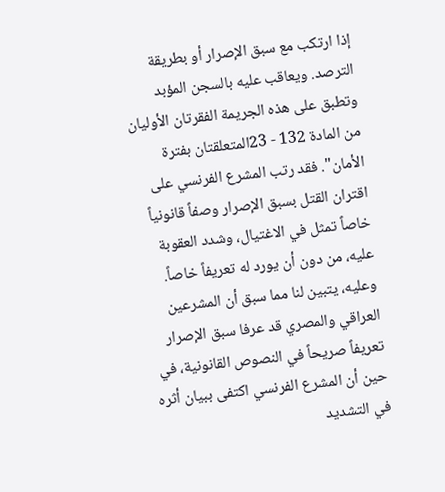إذا ارتكب مع سبق الإصرار أو بطريقة الترصد. ويعاقب عليه بالسجن المؤبد وتطبق على هذه الجريمة الفقرتان الأوليان من المادة 132 - 23المتعلقتان بفترة الأمان". فقد رتب المشرع الفرنسي على اقتران القتل بسبق الإصرار وصفاً قانونياً خاصاً تمثل في الاغتيال، وشدد العقوبة عليه، من دون أن يورد له تعريفاً خاصاً.
وعليه، يتبين لنا مما سبق أن المشرعين العراقي والمصري قد عرفا سبق الإصرار تعريفاً صريحاً في النصوص القانونية، في حين أن المشرع الفرنسي اكتفى ببيان أثره في التشديد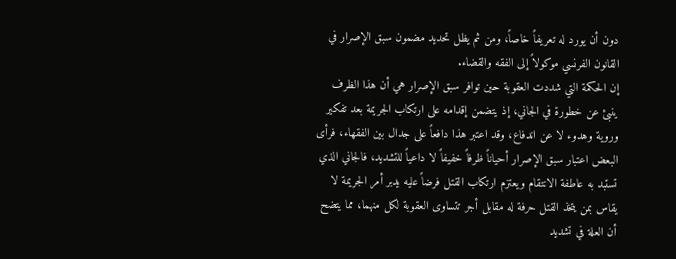دون أن يورد له تعريفاً خاصاً، ومن ثم يظل تحديد مضمون سبق الإصرار في القانون الفرنسي موكولاً إلى الفقه والقضاء.
إن الحكمة التي شددت العقوبة حين توافر سبق الإصرار هي أن هذا الظرف ينبئ عن خطورة في الجاني، إذ يتضمن إقدامه على ارتكاب الجريمة بعد تفكير وروية وهدوء لا عن اندفاع، وقد اعتبر هذا دافعاً على جدال بين الفقهاء، فرأى البعض اعتبار سبق الإصرار أحياناً ظرفاً خفيفاً لا داعياً للتشديد، فالجاني الذي تستبد به عاطفة الانتقام ويعتزم ارتكاب القتل فرضاً عليه يدبر أمر الجريمة لا يقاس بمن يتخذ القتل حرفة له مقابل أجر تتساوى العقوبة لكل منهما، مما يتضح أن العلة في تشديد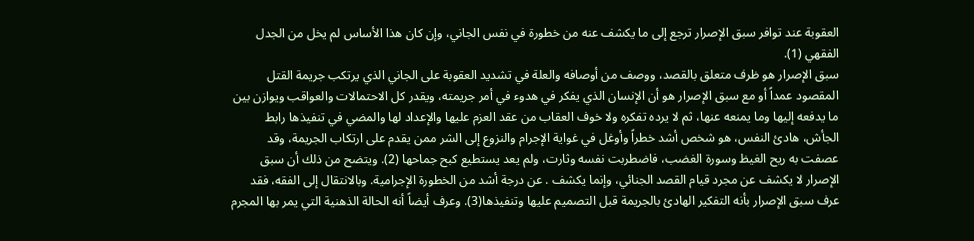العقوبة عند توافر سبق الإصرار ترجع إلى ما يكشف عنه من خطورة في نفس الجاني، وإن كان هذا الأساس لم يخل من الجدل الفقهي (1).
سبق الإصرار هو ظرف متعلق بالقصد، ووصف من أوصافه والعلة في تشديد العقوبة على الجاني الذي يرتكب جريمة القتل المقصود عمداً أو مع سبق الإصرار هو أن الإنسان الذي يفكر في هدوء في أمر جريمته، ويقدر كل الاحتمالات والعواقب ويوازن بين ما يدفعه إليها وما يمنعه عنها، ثم لا يرده تفكره ولا خوف العقاب من عقد العزم عليها والإعداد لها والمضي في تنفيذها رابط الجأش، هادئ النفس، هو شخص أشد خطراً وأوغل في غواية الإجرام والنزوع إلى الشر ممن يقدم على ارتكاب الجريمة، وقد عصفت به ريح الغيظ وسورة الغضب، فاضطربت نفسه وثارت، ولم يعد يستطيع كبح جماحها (2). ويتضح من ذلك أن سبق الإصرار لا يكشف عن مجرد قيام القصد الجنائي، وإنما يكشف . عن درجة أشد من الخطورة الإجرامية. وبالانتقال إلى الفقه، فقد عرف سبق الإصرار بأنه التفكير الهادئ بالجريمة قبل التصميم عليها وتنفيذها(3). وعرف أيضاً أنه الحالة الذهنية التي يمر بها المجرم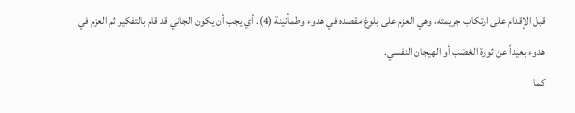قبل الإقدام على ارتكاب جريمته، وهي العزم على بلوغ مقصده في هدوء وطمأنينة (4). أي يجب أن يكون الجاني قد قام بالتفكير ثم العزم في هدوء بعيداً عن ثورة الغضب أو الهيجان النفسي.
كما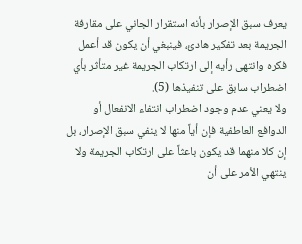يعرف سبق الإصرار بأنه استقرار الجاني على مقارفة الجريمة بعد تفكير هادئ، فينبغي أن يكون قد أعمل فكره وانتهى رأيه إلى ارتكاب الجريمة غير متأثر بأي اضطراب سابق على تنفيذها (5).
ولا يعني عدم وجود اضطراب انتفاء الانفعال أو الدوافع العاطفية فإن أياً منها لا ينفي سبق الإصرار، بل إن كلا منهما قد يكون باعثاً على ارتكاب الجريمة ولا ينتهي الأمر على أن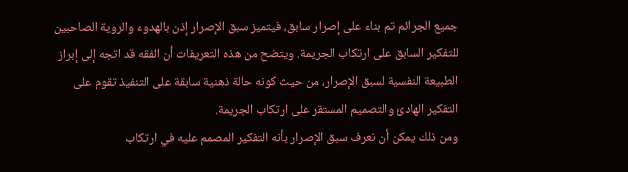جميع الجرائم تم بناء على إصرار سابق، فيتميز سبق الإصرار إذن بالهدوء والروية الصاحبين للتفكير السابق على ارتكاب الجريمة. ويتضح من هذه التعريفات أن الفقه قد اتجه إلى إبراز الطبيعة النفسية لسبق الإصرار، من حيث كونه حالة ذهنية سابقة على التنفيذ تقوم على التفكير الهادئ والتصميم المستقر على ارتكاب الجريمة.
ومن ذلك يمكن أن نعرف سبق الإصرار بأنه التفكير المصمم عليه في ارتكاب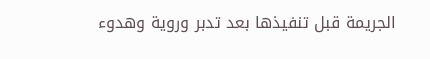الجريمة قبل تنفيذها بعد تدبر وروية وهدوء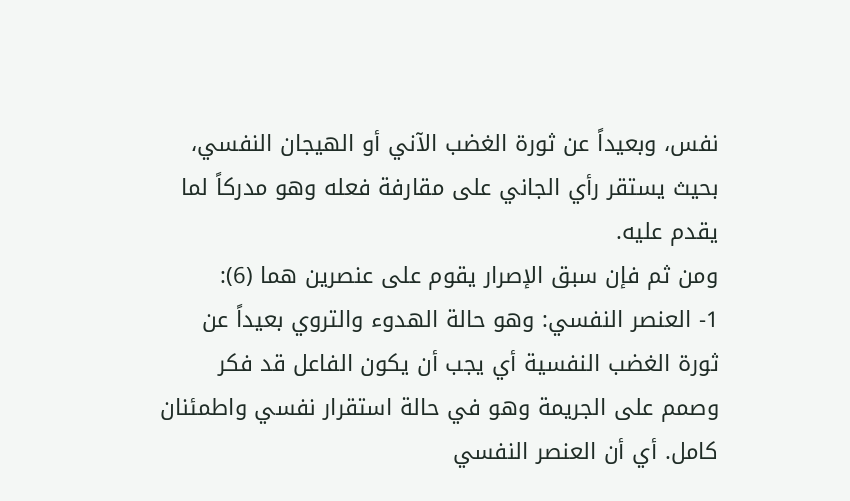نفس، وبعيداً عن ثورة الغضب الآني أو الهيجان النفسي، بحيث يستقر رأي الجاني على مقارفة فعله وهو مدركاً لما يقدم عليه.
ومن ثم فإن سبق الإصرار يقوم على عنصرين هما (6):
1- العنصر النفسي: وهو حالة الهدوء والتروي بعيداً عن ثورة الغضب النفسية أي يجب أن يكون الفاعل قد فكر وصمم على الجريمة وهو في حالة استقرار نفسي واطمئنان كامل. أي أن العنصر النفسي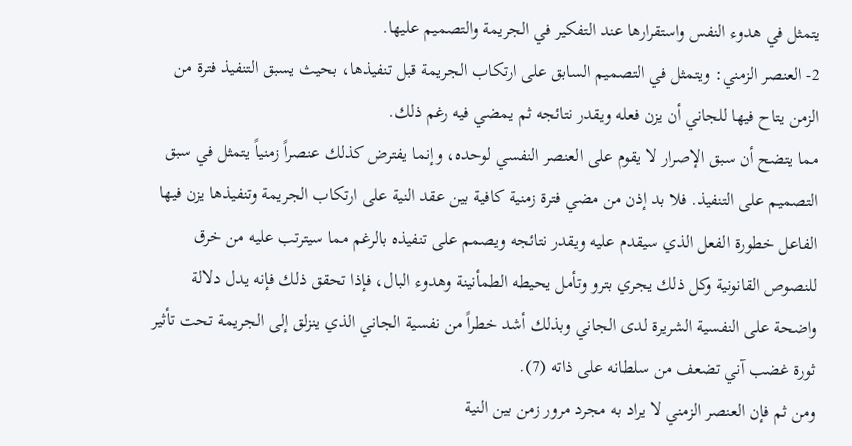يتمثل في هدوء النفس واستقرارها عند التفكير في الجريمة والتصميم عليها.
2- العنصر الزمني: ويتمثل في التصميم السابق على ارتكاب الجريمة قبل تنفيذها، بحيث يسبق التنفيذ فترة من الزمن يتاح فيها للجاني أن يزن فعله ويقدر نتائجه ثم يمضي فيه رغم ذلك.
مما يتضح أن سبق الإصرار لا يقوم على العنصر النفسي لوحده، وإنما يفترض كذلك عنصراً زمنياً يتمثل في سبق التصميم على التنفيذ. فلا بد إذن من مضي فترة زمنية كافية بين عقد النية على ارتكاب الجريمة وتنفيذها يزن فيها الفاعل خطورة الفعل الذي سيقدم عليه ويقدر نتائجه ويصمم على تنفيذه بالرغم مما سيترتب عليه من خرق للنصوص القانونية وكل ذلك يجري بترو وتأمل يحيطه الطمأنينة وهدوء البال، فإذا تحقق ذلك فإنه يدل دلالة واضحة على النفسية الشريرة لدى الجاني وبذلك أشد خطراً من نفسية الجاني الذي ينزلق إلى الجريمة تحت تأثير ثورة غضب آني تضعف من سلطانه على ذاته (7).
ومن ثم فإن العنصر الزمني لا يراد به مجرد مرور زمن بين النية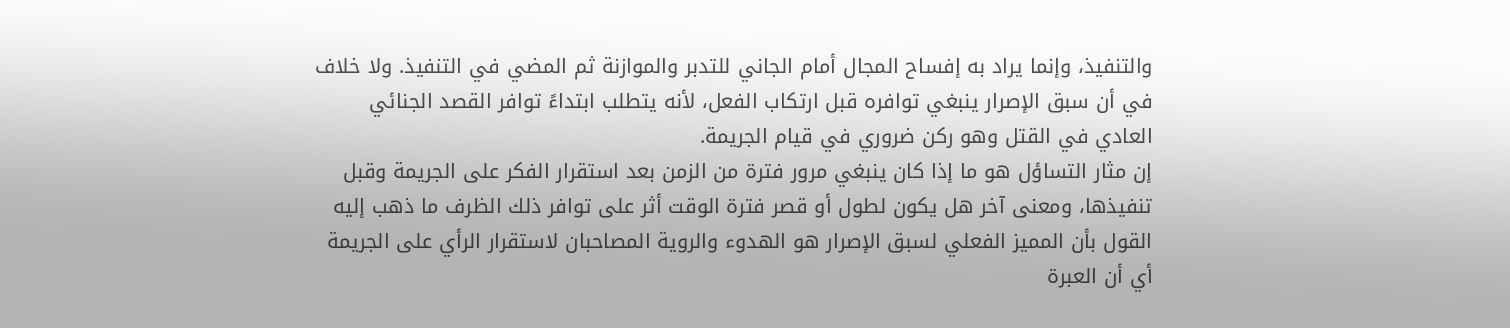والتنفيذ، وإنما يراد به إفساح المجال أمام الجاني للتدبر والموازنة ثم المضي في التنفيذ. ولا خلاف في أن سبق الإصرار ينبغي توافره قبل ارتكاب الفعل، لأنه يتطلب ابتداءً توافر القصد الجنائي العادي في القتل وهو ركن ضروري في قيام الجريمة.
إن مثار التساؤل هو ما إذا كان ينبغي مرور فترة من الزمن بعد استقرار الفكر على الجريمة وقبل تنفيذها، ومعنى آخر هل يكون لطول أو قصر فترة الوقت أثر على توافر ذلك الظرف ما ذهب إليه القول بأن المميز الفعلي لسبق الإصرار هو الهدوء والروية المصاحبان لاستقرار الرأي على الجريمة أي أن العبرة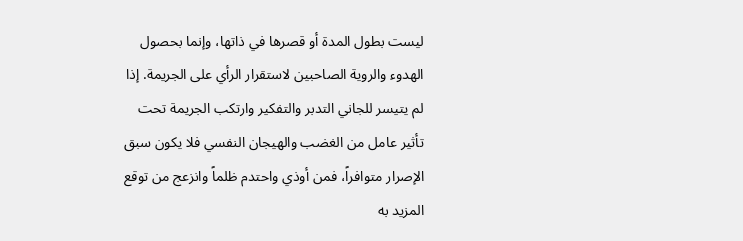ليست بطول المدة أو قصرها في ذاتها، وإنما بحصول الهدوء والروية الصاحبين لاستقرار الرأي على الجريمة. إذا لم يتيسر للجاني التدبر والتفكير وارتكب الجريمة تحت تأثير عامل من الغضب والهيجان النفسي فلا يكون سبق الإصرار متوافراً، فمن أوذي واحتدم ظلماً وانزعج من توقع المزيد به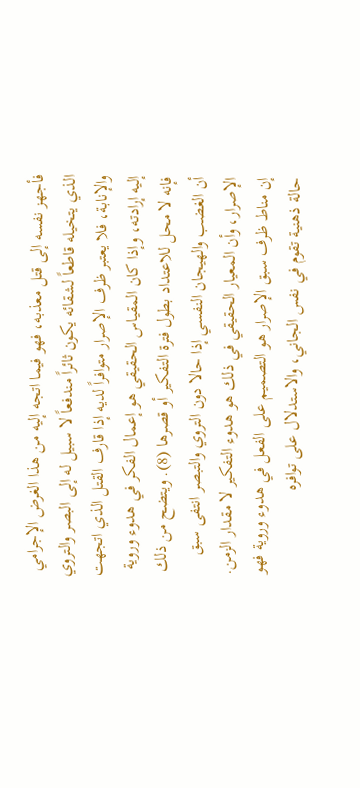فأجهز نفسه إلى قتل معذبه، فهو فيما اتجه إليه من هذا الغرض الإجرامي الذي يتخيله قاطعاً لشقائه يكون ثائراً مندفعاً لا سبيل له إلى البصر والتروي والإنابة، فلا يعتبر ظرف الإصرار متوافراً لديه إذا قارف القتل الذي اتجهت إليه إرادته، وإذا كان المقياس الحقيقي هو إعمال الفكر في هدوء وروية فإنه لا محل للاعتداد بطول فترة التفكير أو قصرها (8). ويتضح من ذلك أن الغضب والهيجان النفسي إذا حالا دون التروي والتبصر انتفى سبق الإصرار، وأن المعيار الحقيقي في ذلك هو هدوء التفكير لا مقدار الزمن.
إن مناط ظرف سبق الإصرار هو التصميم على الفعل في هدوء وروية فهو حالة ذهنية تقوم في نفس الجاني، والاستدلال على توافره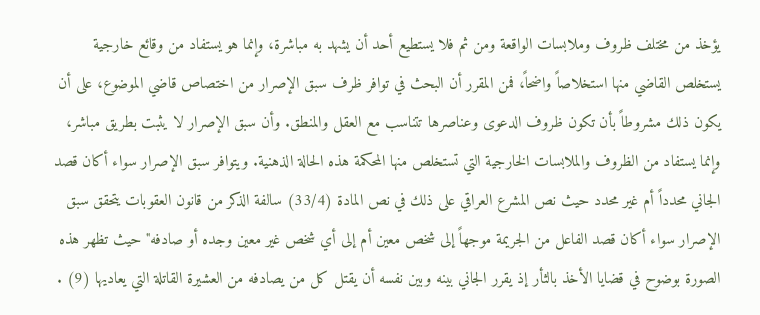يؤخذ من مختلف ظروف وملابسات الواقعة ومن ثم فلا يستطيع أحد أن يشهد به مباشرة، وإنما هو يستفاد من وقائع خارجية يستخلص القاضي منها استخلاصاً واضحاً، فمن المقرر أن البحث في توافر ظرف سبق الإصرار من اختصاص قاضي الموضوع، على أن يكون ذلك مشروطاً بأن تكون ظروف الدعوى وعناصرها تتناسب مع العقل والمنطق. وأن سبق الإصرار لا يثبت بطريق مباشر، وإنما يستفاد من الظروف والملابسات الخارجية التي تستخلص منها المحكمة هذه الحالة الذهنية. ويتوافر سبق الإصرار سواء أكان قصد الجاني محدداً أم غير محدد حيث نص المشرع العراقي على ذلك في نص المادة (33/4) سالفة الذكر من قانون العقوبات يتحقق سبق الإصرار سواء أكان قصد الفاعل من الجريمة موجهاً إلى شخص معين أم إلى أي شخص غير معين وجده أو صادفه" حيث تظهر هذه الصورة بوضوح في قضايا الأخذ بالثأر إذ يقرر الجاني بينه وبين نفسه أن يقتل كل من يصادفه من العشيرة القاتلة التي يعاديها (9) .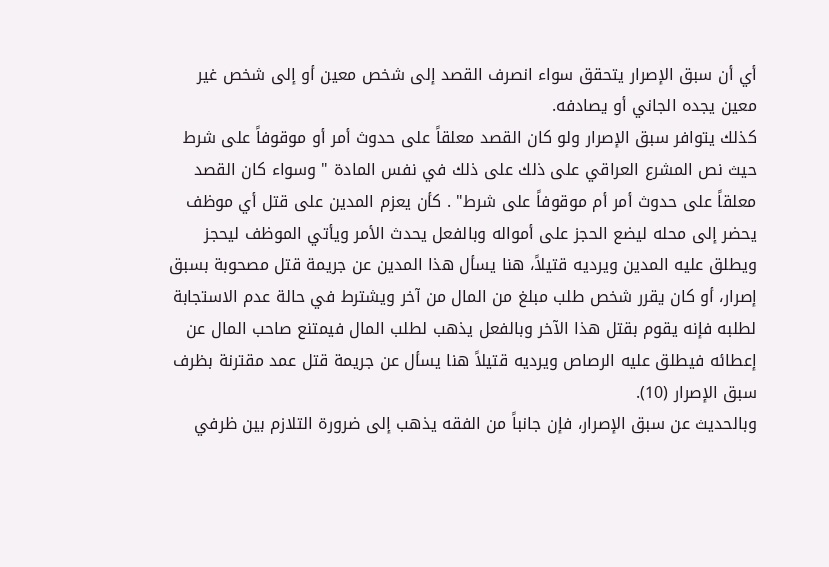أي أن سبق الإصرار يتحقق سواء انصرف القصد إلى شخص معين أو إلى شخص غير معين يجده الجاني أو يصادفه.
كذلك يتوافر سبق الإصرار ولو كان القصد معلقاً على حدوث أمر أو موقوفاً على شرط حيث نص المشرع العراقي على ذلك على ذلك في نفس المادة " وسواء كان القصد معلقاً على حدوث أمر أم موقوفاً على شرط" . كأن يعزم المدين على قتل أي موظف يحضر إلى محله ليضع الحجز على أمواله وبالفعل يحدث الأمر ويأتي الموظف ليحجز ويطلق عليه المدين ويرديه قتيلاً، هنا يسأل هذا المدين عن جريمة قتل مصحوبة بسبق إصرار، أو كان يقرر شخص طلب مبلغ من المال من آخر ويشترط في حالة عدم الاستجابة لطلبه فإنه يقوم بقتل هذا الآخر وبالفعل يذهب لطلب المال فيمتنع صاحب المال عن إعطائه فيطلق عليه الرصاص ويرديه قتيلاً هنا يسأل عن جريمة قتل عمد مقترنة بظرف سبق الإصرار (10).
وبالحديث عن سبق الإصرار، فإن جانباً من الفقه يذهب إلى ضرورة التلازم بين ظرفي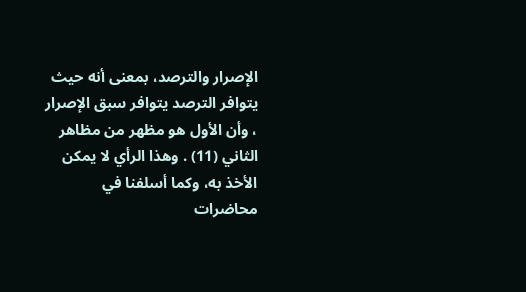الإصرار والترصد، بمعنى أنه حيث يتوافر الترصد يتوافر سبق الإصرار ، وأن الأول هو مظهر من مظاهر الثاني (11) . وهذا الرأي لا يمكن الأخذ به، وكما أسلفنا في محاضرات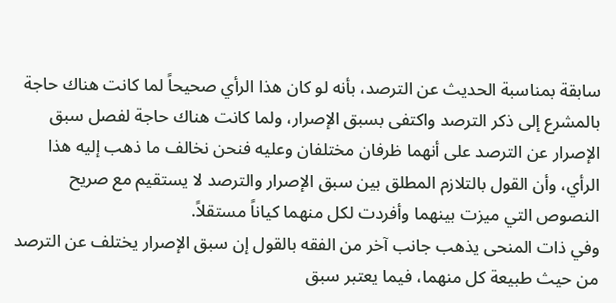سابقة بمناسبة الحديث عن الترصد، بأنه لو كان هذا الرأي صحيحاً لما كانت هناك حاجة بالمشرع إلى ذكر الترصد واكتفى بسبق الإصرار، ولما كانت هناك حاجة لفصل سبق الإصرار عن الترصد على أنهما ظرفان مختلفان وعليه فنحن نخالف ما ذهب إليه هذا الرأي، وأن القول بالتلازم المطلق بين سبق الإصرار والترصد لا يستقيم مع صريح النصوص التي ميزت بينهما وأفردت لكل منهما كياناً مستقلاً.
وفي ذات المنحى يذهب جانب آخر من الفقه بالقول إن سبق الإصرار يختلف عن الترصد من حيث طبيعة كل منهما، فيما يعتبر سبق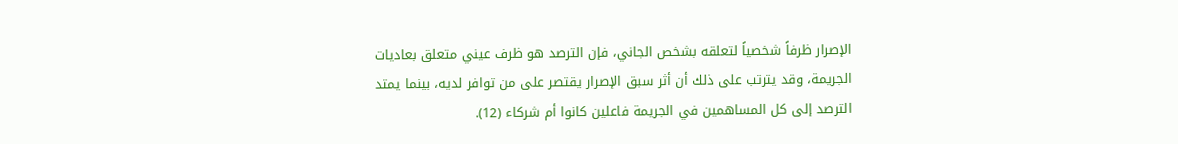الإصرار ظرفاً شخصياً لتعلقه بشخص الجاني، فإن الترصد هو ظرف عيني متعلق بعاديات الجريمة، وقد يترتب على ذلك أن أثر سبق الإصرار يقتصر على من توافر لديه، بينما يمتد الترصد إلى كل المساهمين في الجريمة فاعلين كانوا أم شركاء (12).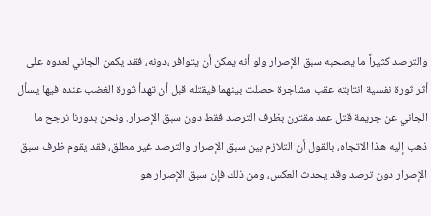والترصد كثيراً ما يصحبه سبق الإصرار ولو أنه يمكن أن يتوافر ،دونه، فقد يكمن الجاني لعدوه على أثر ثورة نفسية انتابته عقب مشاجرة حصلت بينهما فيقتله قبل أن تهدأ ثورة الغضب عنده فيها يسأل الجاني عن جريمة قتل عمد مقترن بظرف الترصد فقط دون سبق الإصرار. ونحن بدورنا نرجح ما ذهب إليه هذا الاتجاه، بالقول أن التلازم بين سبق الإصرار والترصد غير مطلق، فقد يقوم ظرف سبق الإصرار دون ترصد وقد يحدث العكس، ومن ذلك فإن سبق الإصرار هو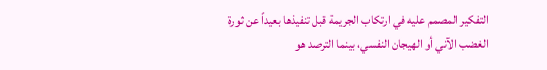التفكير المصمم عليه في ارتكاب الجريمة قبل تنفيذها بعيداً عن ثورة الغضب الآني أو الهيجان النفسي، بينما الترصد هو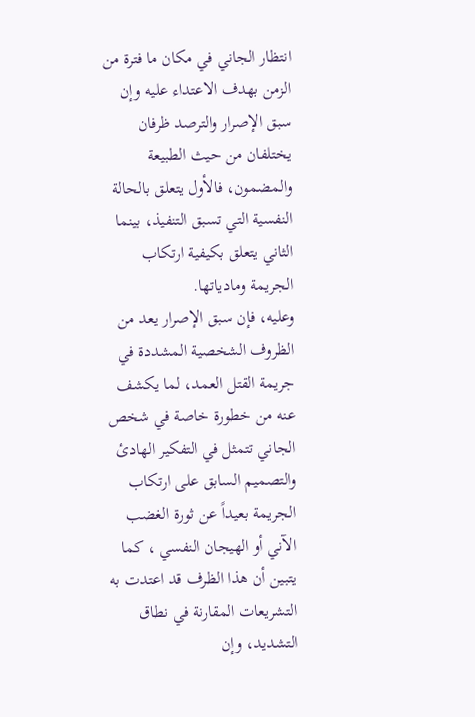انتظار الجاني في مكان ما فترة من الزمن بهدف الاعتداء عليه وإن سبق الإصرار والترصد ظرفان يختلفان من حيث الطبيعة والمضمون، فالأول يتعلق بالحالة النفسية التي تسبق التنفيذ، بينما الثاني يتعلق بكيفية ارتكاب الجريمة ومادياتها.
وعليه، فإن سبق الإصرار يعد من الظروف الشخصية المشددة في جريمة القتل العمد، لما يكشف عنه من خطورة خاصة في شخص الجاني تتمثل في التفكير الهادئ والتصميم السابق على ارتكاب الجريمة بعيداً عن ثورة الغضب الآني أو الهيجان النفسي ، كما يتبين أن هذا الظرف قد اعتدت به التشريعات المقارنة في نطاق التشديد، وإن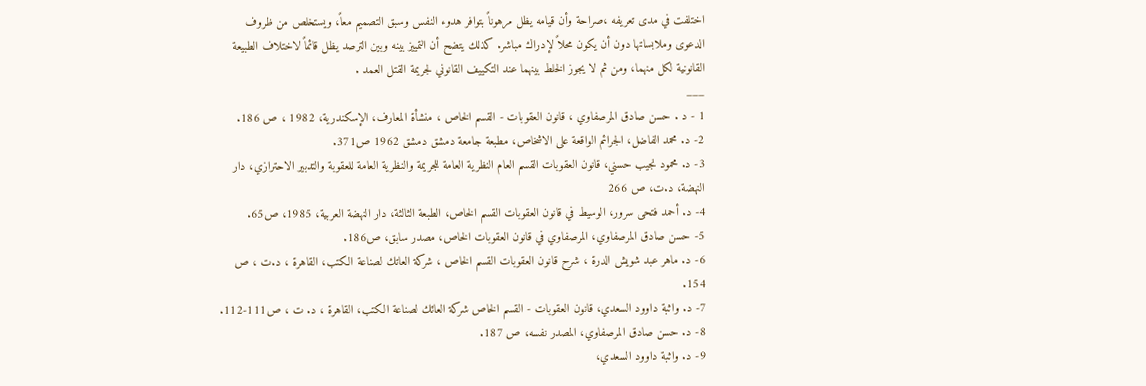اختلفت في مدى تعريفه ،صراحة وأن قيامه يظل مرهوناً بتوافر هدوء النفس وسبق التصميم معاً، ويستخلص من ظروف الدعوى وملابساتها دون أن يكون محلاً لإدراك مباشر. كذلك يتضح أن التمييز بينه وبين الترصد يظل قائماً لاختلاف الطبيعة القانونية لكل منهما، ومن ثم لا يجوز الخلط بينهما عند التكييف القانوني لجريمة القتل العمد .
___
1 - د . حسن صادق المرصفاوي ، قانون العقوبات - القسم الخاص ، منشأة المعارف، الإسكندرية، 1982 ، ص 186.
2- د. محمد الفاضل، الجرائم الواقعة على الاشخاص، مطبعة جامعة دمشق دمشق 1962 ص371.
3- د. محمود نجيب حسني، قانون العقوبات القسم العام النظرية العامة للجريمة والنظرية العامة للعقوبة والتدبير الاحترازي، دار النهضة، د.ت، ص 266
4- د. أحمد فتحى سرور، الوسيط في قانون العقوبات القسم الخاص، الطبعة الثالثة، دار النهضة العربية، 1985، ص65.
5- حسن صادق المرصفاوي، المرصفاوي في قانون العقوبات الخاص، مصدر سابق، ص186.
6- د. ماهر عبد شويش الدرة ، شرح قانون العقوبات القسم الخاص ، شركة العاتك لصناعة الكتب، القاهرة ، د.ت ، ص 154.
7- د. واثبة داوود السعدي، قانون العقوبات - القسم الخاص شركة العائك لصناعة الكتب، القاهرة ، د. ت ، ص111-112.
8- د. حسن صادق المرصفاوي، المصدر نفسه، ص 187.
9- د. واثبة داوود السعدي،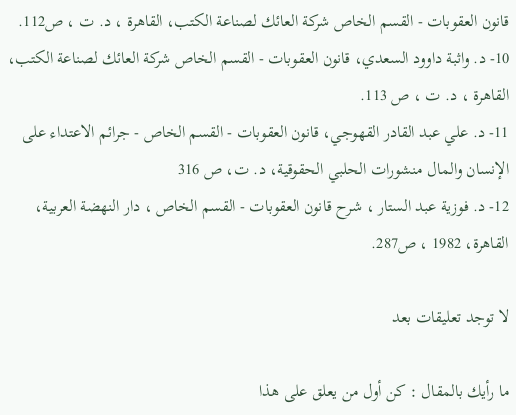قانون العقوبات - القسم الخاص شركة العائك لصناعة الكتب، القاهرة ، د. ت ، ص112.
10- د. واثبة داوود السعدي، قانون العقوبات - القسم الخاص شركة العائك لصناعة الكتب، القاهرة ، د. ت ، ص 113.
11- د. علي عبد القادر القهوجي، قانون العقوبات - القسم الخاص - جرائم الاعتداء على الإنسان والمال منشورات الحلبي الحقوقية، د. ت، ص 316
12- د. فوزية عبد الستار ، شرح قانون العقوبات - القسم الخاص ، دار النهضة العربية، القاهرة، 1982 ، ص287.

لا توجد تعليقات بعد

ما رأيك بالمقال : كن أول من يعلق على هذا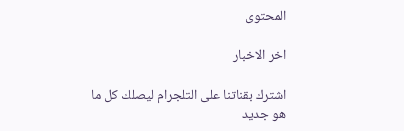المحتوى

اخر الاخبار

اشترك بقناتنا على التلجرام ليصلك كل ما هو جديد